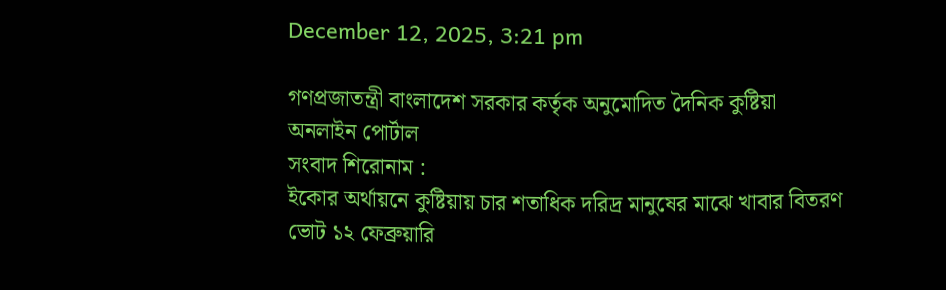December 12, 2025, 3:21 pm

গণপ্রজাতন্ত্রী বাংলাদেশ সরকার কর্তৃক অনুমোদিত দৈনিক কুষ্টিয়া অনলাইন পোর্টাল
সংবাদ শিরোনাম :
ইকোর অর্থায়নে কুষ্টিয়ায় চার শতাধিক দরিদ্র মানুষের মাঝে খাবার বিতরণ ভোট ১২ ফেব্রুয়ারি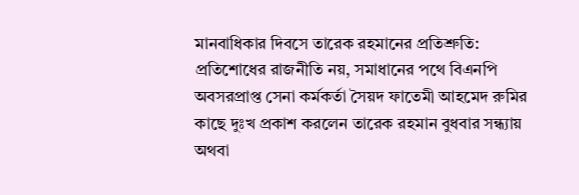মানবাধিকার দিবসে তারেক রহমানের প্রতিশ্রুতি: প্রতিশোধের রাজনীতি নয়, সমাধানের পথে বিএনপি অবসরপ্রাপ্ত সেনা কর্মকর্তা সৈয়দ ফাতেমী আহমেদ রুমির কাছে দুঃখ প্রকাশ করলেন তারেক রহমান বুধবার সন্ধ্যায় অথবা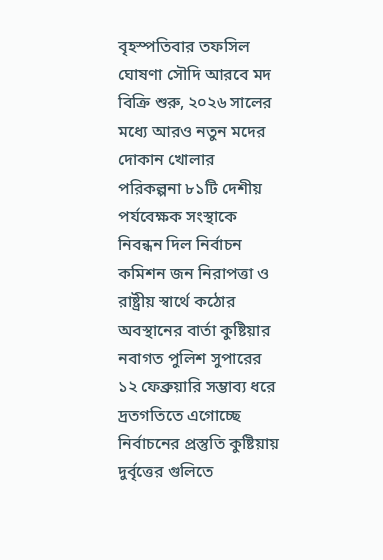বৃহস্পতিবার তফসিল ঘোষণা সৌদি আরবে মদ বিক্রি শুরু, ২০২৬ সালের মধ্যে আরও নতুন মদের দোকান খোলার পরিকল্পনা ৮১টি দেশীয় পর্যবেক্ষক সংস্থাকে নিবন্ধন দিল নির্বাচন কমিশন জন নিরাপত্তা ও রাষ্ট্রীয় স্বার্থে কঠোর অবস্থানের বার্তা কুষ্টিয়ার নবাগত পুলিশ সুপারের ১২ ফেব্রুয়ারি সম্ভাব্য ধরে দ্রতগতিতে এগোচ্ছে নির্বাচনের প্রস্তুতি কুষ্টিয়ায় দুর্বৃত্তের গুলিতে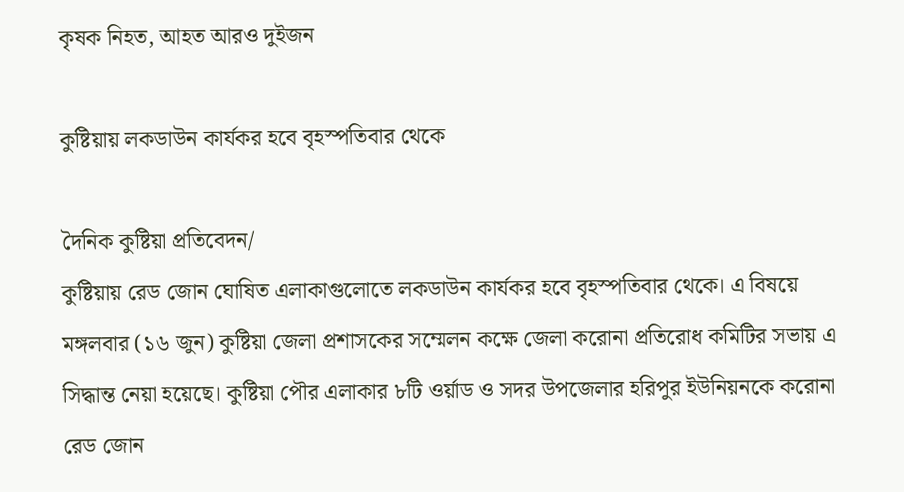কৃষক নিহত, আহত আরও দুইজন

কুষ্টিয়ায় লকডাউন কার্যকর হবে বৃহস্পতিবার থেকে

দৈনিক কুষ্টিয়া প্রতিবেদন/
কুষ্টিয়ায় রেড জোন ঘোষিত এলাকাগুলোতে লকডাউন কার্যকর হবে বৃহস্পতিবার থেকে। এ বিষয়ে মঙ্গলবার (১৬ জুন) কুষ্টিয়া জেলা প্রশাসকের সম্মেলন কক্ষে জেলা করোনা প্রতিরোধ কমিটির সভায় এ সিদ্ধান্ত নেয়া হয়েছে। কুষ্টিয়া পৌর এলাকার ৮টি ওর্য়াড ও সদর উপজেলার হরিপুর ইউনিয়নকে করোনা রেড জোন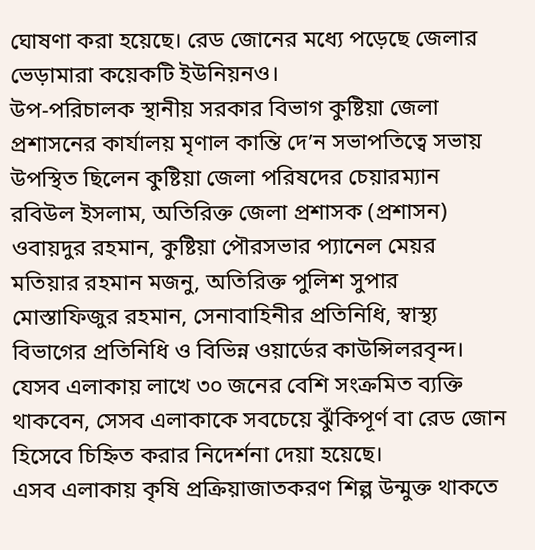ঘোষণা করা হয়েছে। রেড জোনের মধ্যে পড়েছে জেলার ভেড়ামারা কয়েকটি ইউনিয়নও।
উপ-পরিচালক স্থানীয় সরকার বিভাগ কুষ্টিয়া জেলা প্রশাসনের কার্যালয় মৃণাল কান্তি দে’ন সভাপতিত্বে সভায় উপস্থিত ছিলেন কুষ্টিয়া জেলা পরিষদের চেয়ারম্যান রবিউল ইসলাম, অতিরিক্ত জেলা প্রশাসক (প্রশাসন) ওবায়দুর রহমান, কুষ্টিয়া পৌরসভার প্যানেল মেয়র মতিয়ার রহমান মজনু, অতিরিক্ত পুলিশ সুপার মোস্তাফিজুর রহমান, সেনাবাহিনীর প্রতিনিধি, স্বাস্থ্য বিভাগের প্রতিনিধি ও বিভিন্ন ওয়ার্ডের কাউন্সিলরবৃন্দ।
যেসব এলাকায় লাখে ৩০ জনের বেশি সংক্রমিত ব্যক্তি থাকবেন, সেসব এলাকাকে সবচেয়ে ঝুঁকিপূর্ণ বা রেড জোন হিসেবে চিহ্নিত করার নিদের্শনা দেয়া হয়েছে।
এসব এলাকায় কৃষি প্রক্রিয়াজাতকরণ শিল্প উন্মুক্ত থাকতে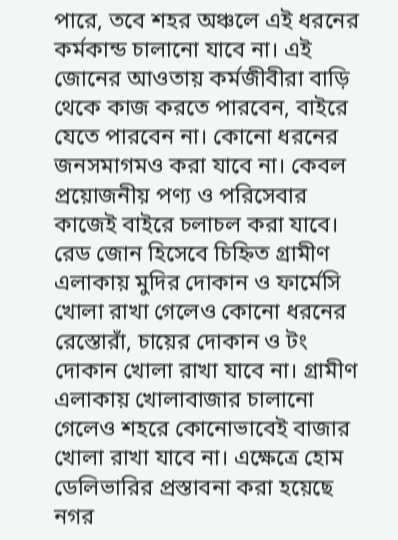পারে, তবে শহর অঞ্চলে এই ধরনের কর্মকান্ড চালানো যাবে না। এই জোনের আওতায় কর্মজীবীরা বাড়ি থেকে কাজ করতে পারবেন, বাইরে যেতে পারবেন না। কোনো ধরনের জনসমাগমও করা যাবে না। কেবল প্রয়োজনীয় পণ্য ও পরিসেবার কাজেই বাইরে চলাচল করা যাবে। রেড জোন হিসেবে চিহ্নিত গ্রামীণ এলাকায় মুদির দোকান ও ফার্মেসি খোলা রাখা গেলেও কোনো ধরনের রেস্তোরাঁ, চায়ের দোকান ও টং দোকান খোলা রাখা যাবে না। গ্রামীণ এলাকায় খোলাবাজার চালানো গেলেও শহরে কোনোভাবেই বাজার খোলা রাখা যাবে না। এক্ষেত্রে হোম ডেলিভারির প্রস্তাবনা করা হয়েছে নগর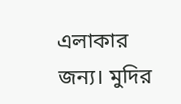এলাকার জন্য। মুদির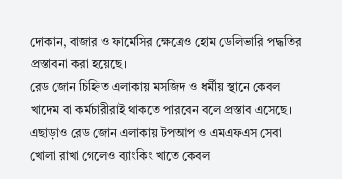দোকান, বাজার ও ফার্মেসির ক্ষেত্রেও হোম ডেলিভারি পদ্ধতির প্রস্তাবনা করা হয়েছে।
রেড জোন চিহ্নিত এলাকায় মসজিদ ও ধর্মীয় স্থানে কেবল খাদেম বা কর্মচারীরাই থাকতে পারবেন বলে প্রস্তাব এসেছে। এছাড়াও রেড জোন এলাকায় টপআপ ও এমএফএস সেবা খোলা রাখা গেলেও ব্যাংকিং খাতে কেবল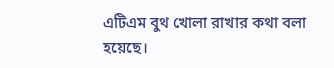এটিএম বুথ খোলা রাখার কথা বলা হয়েছে।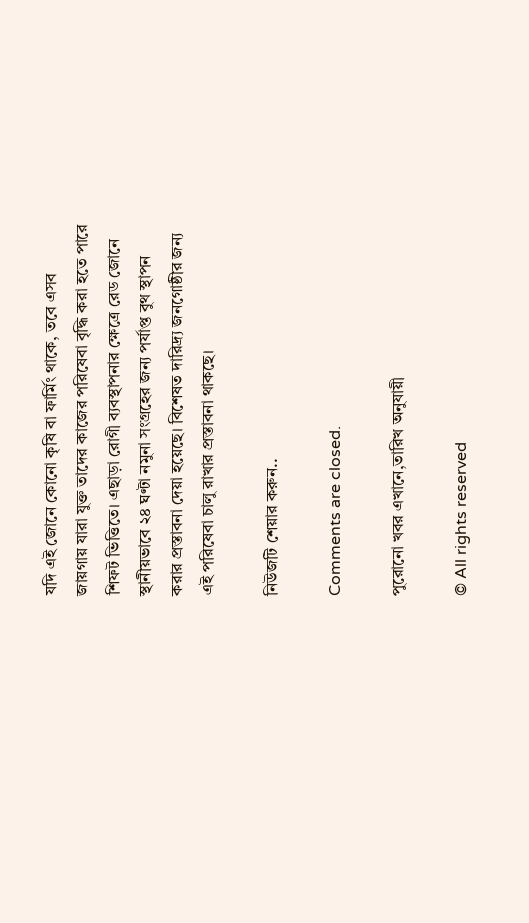যদি এই জোনে কোনো কৃষি বা ফার্মিং থাকে, তবে এসব জায়গায় যারা যুক্ত তাদের কাজের পরিষেবা বৃদ্ধি করা হতে পারে শিফট ভিত্তিতে। এছাড়া রোগী ব্যবস্থাপনার ক্ষেত্রে রেড জোনে স্থানীয়ভাবে ২৪ ঘণ্টা নমুনা সংগ্রহের জন্য পর্যাপ্ত বুথ স্থাপন করার প্রস্তাবনা দেয়া হয়েছে। বিশেষত দারিদ্র্য জনগোষ্ঠীর জন্য এই পরিষেবা চালু রাখার প্রস্তাবনা থাকছে।

নিউজটি শেয়ার করুন..

Comments are closed.

পুরোনো খবর এখানে,তারিখ অনুযায়ী

© All rights reserved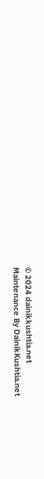© 2024 dainikkushtia.net
Maintenance By DainikKushtia.net